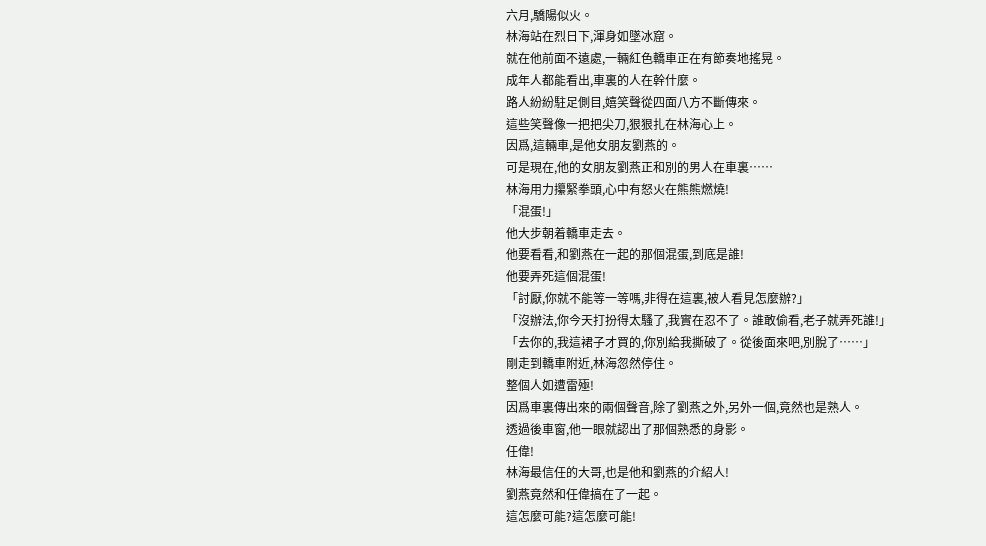六月,驕陽似火。
林海站在烈日下,渾身如墜冰窟。
就在他前面不遠處,一輛紅色轎車正在有節奏地搖晃。
成年人都能看出,車裏的人在幹什麼。
路人紛紛駐足側目,嬉笑聲從四面八方不斷傳來。
這些笑聲像一把把尖刀,狠狠扎在林海心上。
因爲,這輛車,是他女朋友劉燕的。
可是現在,他的女朋友劉燕正和別的男人在車裏……
林海用力攥緊拳頭,心中有怒火在熊熊燃燒!
「混蛋!」
他大步朝着轎車走去。
他要看看,和劉燕在一起的那個混蛋,到底是誰!
他要弄死這個混蛋!
「討厭,你就不能等一等嗎,非得在這裏,被人看見怎麼辦?」
「沒辦法,你今天打扮得太騷了,我實在忍不了。誰敢偷看,老子就弄死誰!」
「去你的,我這裙子才買的,你別給我撕破了。從後面來吧,別脫了……」
剛走到轎車附近,林海忽然停住。
整個人如遭雷殛!
因爲車裏傳出來的兩個聲音,除了劉燕之外,另外一個,竟然也是熟人。
透過後車窗,他一眼就認出了那個熟悉的身影。
任偉!
林海最信任的大哥,也是他和劉燕的介紹人!
劉燕竟然和任偉搞在了一起。
這怎麼可能?這怎麼可能!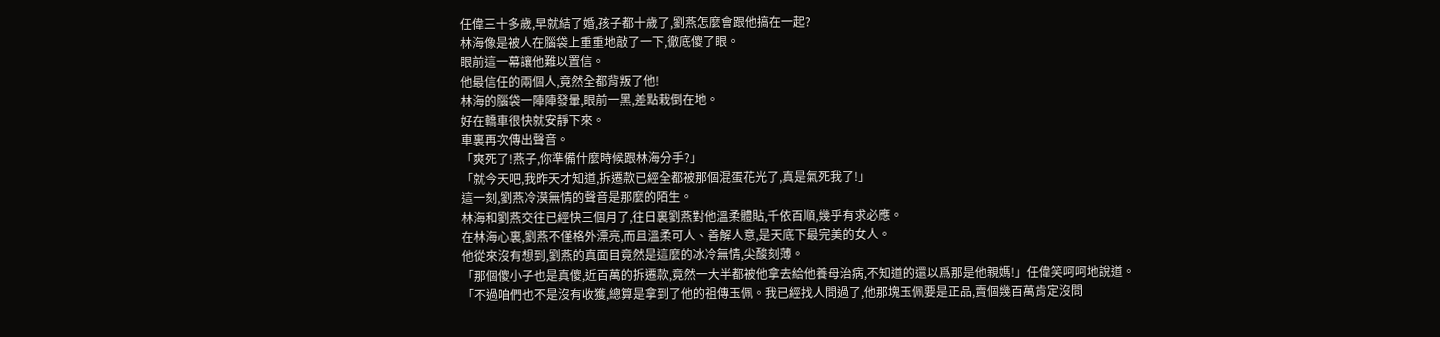任偉三十多歲,早就結了婚,孩子都十歲了,劉燕怎麼會跟他搞在一起?
林海像是被人在腦袋上重重地敲了一下,徹底傻了眼。
眼前這一幕讓他難以置信。
他最信任的兩個人,竟然全都背叛了他!
林海的腦袋一陣陣發暈,眼前一黑,差點栽倒在地。
好在轎車很快就安靜下來。
車裏再次傳出聲音。
「爽死了!燕子,你準備什麼時候跟林海分手?」
「就今天吧,我昨天才知道,拆遷款已經全都被那個混蛋花光了,真是氣死我了!」
這一刻,劉燕冷漠無情的聲音是那麼的陌生。
林海和劉燕交往已經快三個月了,往日裏劉燕對他溫柔體貼,千依百順,幾乎有求必應。
在林海心裏,劉燕不僅格外漂亮,而且溫柔可人、善解人意,是天底下最完美的女人。
他從來沒有想到,劉燕的真面目竟然是這麼的冰冷無情,尖酸刻薄。
「那個傻小子也是真傻,近百萬的拆遷款,竟然一大半都被他拿去給他養母治病,不知道的還以爲那是他親媽!」任偉笑呵呵地說道。
「不過咱們也不是沒有收獲,總算是拿到了他的祖傳玉佩。我已經找人問過了,他那塊玉佩要是正品,賣個幾百萬肯定沒問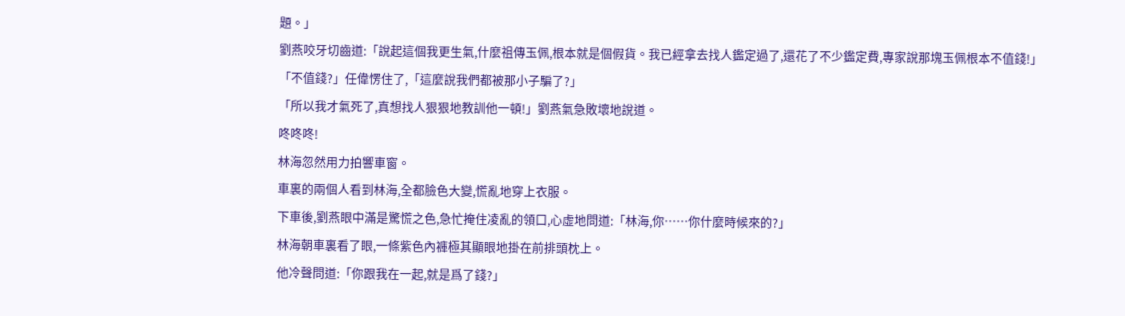題。」
劉燕咬牙切齒道:「說起這個我更生氣,什麼祖傳玉佩,根本就是個假貨。我已經拿去找人鑑定過了,還花了不少鑑定費,專家說那塊玉佩根本不值錢!」
「不值錢?」任偉愣住了,「這麼說我們都被那小子騙了?」
「所以我才氣死了,真想找人狠狠地教訓他一頓!」劉燕氣急敗壞地說道。
咚咚咚!
林海忽然用力拍響車窗。
車裏的兩個人看到林海,全都臉色大變,慌亂地穿上衣服。
下車後,劉燕眼中滿是驚慌之色,急忙掩住凌亂的領口,心虛地問道:「林海,你……你什麼時候來的?」
林海朝車裏看了眼,一條紫色內褲極其顯眼地掛在前排頭枕上。
他冷聲問道:「你跟我在一起,就是爲了錢?」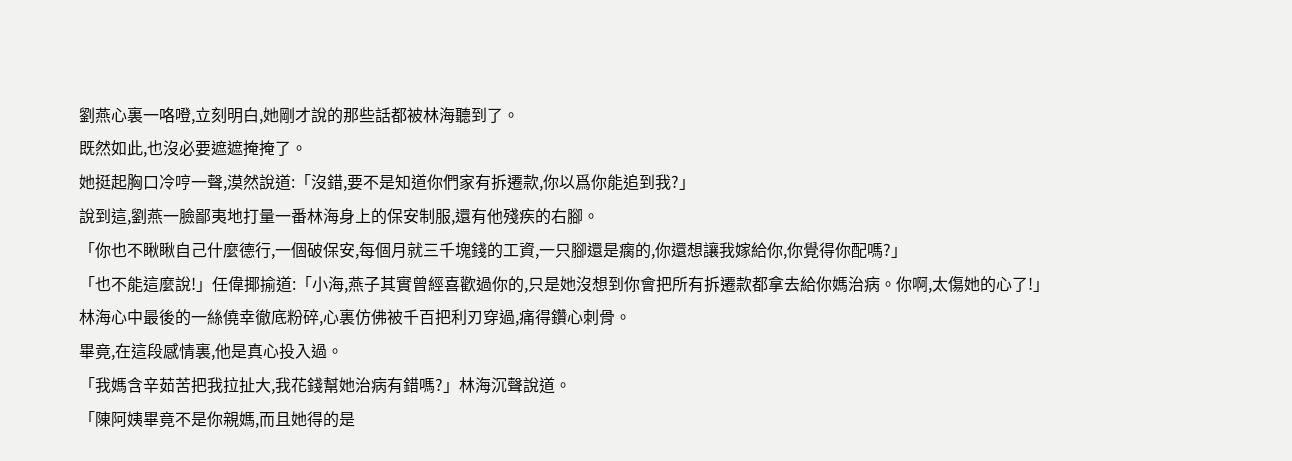劉燕心裏一咯噔,立刻明白,她剛才說的那些話都被林海聽到了。
既然如此,也沒必要遮遮掩掩了。
她挺起胸口冷哼一聲,漠然說道:「沒錯,要不是知道你們家有拆遷款,你以爲你能追到我?」
說到這,劉燕一臉鄙夷地打量一番林海身上的保安制服,還有他殘疾的右腳。
「你也不瞅瞅自己什麼德行,一個破保安,每個月就三千塊錢的工資,一只腳還是瘸的,你還想讓我嫁給你,你覺得你配嗎?」
「也不能這麼說!」任偉揶揄道:「小海,燕子其實曾經喜歡過你的,只是她沒想到你會把所有拆遷款都拿去給你媽治病。你啊,太傷她的心了!」
林海心中最後的一絲僥幸徹底粉碎,心裏仿佛被千百把利刃穿過,痛得鑽心刺骨。
畢竟,在這段感情裏,他是真心投入過。
「我媽含辛茹苦把我拉扯大,我花錢幫她治病有錯嗎?」林海沉聲說道。
「陳阿姨畢竟不是你親媽,而且她得的是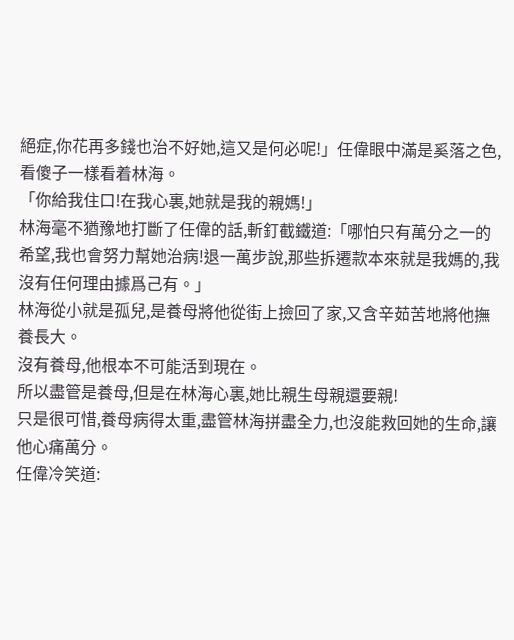絕症,你花再多錢也治不好她,這又是何必呢!」任偉眼中滿是奚落之色,看傻子一樣看着林海。
「你給我住口!在我心裏,她就是我的親媽!」
林海毫不猶豫地打斷了任偉的話,斬釘截鐵道:「哪怕只有萬分之一的希望,我也會努力幫她治病!退一萬步說,那些拆遷款本來就是我媽的,我沒有任何理由據爲己有。」
林海從小就是孤兒,是養母將他從街上撿回了家,又含辛茹苦地將他撫養長大。
沒有養母,他根本不可能活到現在。
所以盡管是養母,但是在林海心裏,她比親生母親還要親!
只是很可惜,養母病得太重,盡管林海拼盡全力,也沒能救回她的生命,讓他心痛萬分。
任偉冷笑道: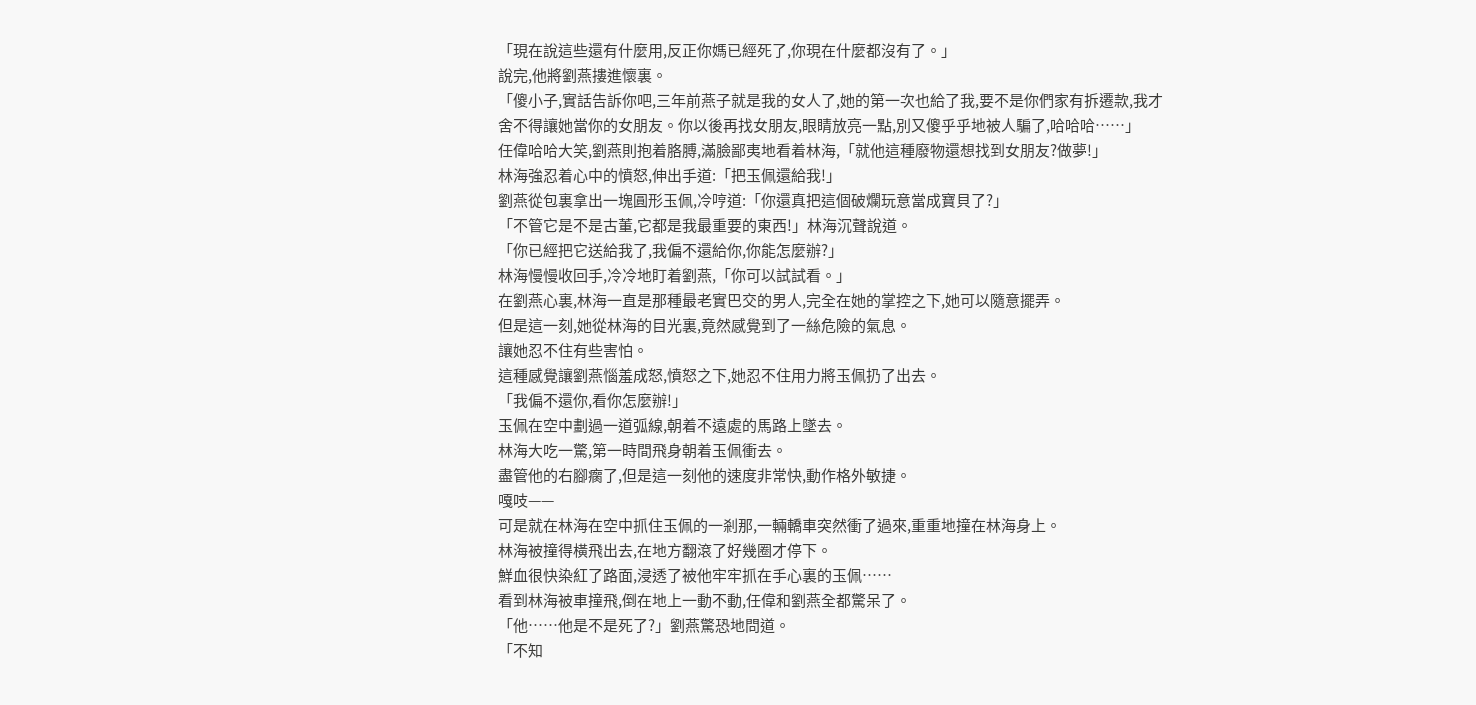「現在說這些還有什麼用,反正你媽已經死了,你現在什麼都沒有了。」
說完,他將劉燕摟進懷裏。
「傻小子,實話告訴你吧,三年前燕子就是我的女人了,她的第一次也給了我,要不是你們家有拆遷款,我才舍不得讓她當你的女朋友。你以後再找女朋友,眼睛放亮一點,別又傻乎乎地被人騙了,哈哈哈……」
任偉哈哈大笑,劉燕則抱着胳膊,滿臉鄙夷地看着林海,「就他這種廢物還想找到女朋友?做夢!」
林海強忍着心中的憤怒,伸出手道:「把玉佩還給我!」
劉燕從包裏拿出一塊圓形玉佩,冷哼道:「你還真把這個破爛玩意當成寶貝了?」
「不管它是不是古董,它都是我最重要的東西!」林海沉聲說道。
「你已經把它送給我了,我偏不還給你,你能怎麼辦?」
林海慢慢收回手,冷冷地盯着劉燕,「你可以試試看。」
在劉燕心裏,林海一直是那種最老實巴交的男人,完全在她的掌控之下,她可以隨意擺弄。
但是這一刻,她從林海的目光裏,竟然感覺到了一絲危險的氣息。
讓她忍不住有些害怕。
這種感覺讓劉燕惱羞成怒,憤怒之下,她忍不住用力將玉佩扔了出去。
「我偏不還你,看你怎麼辦!」
玉佩在空中劃過一道弧線,朝着不遠處的馬路上墜去。
林海大吃一驚,第一時間飛身朝着玉佩衝去。
盡管他的右腳瘸了,但是這一刻他的速度非常快,動作格外敏捷。
嘎吱——
可是就在林海在空中抓住玉佩的一剎那,一輛轎車突然衝了過來,重重地撞在林海身上。
林海被撞得橫飛出去,在地方翻滾了好幾圈才停下。
鮮血很快染紅了路面,浸透了被他牢牢抓在手心裏的玉佩……
看到林海被車撞飛,倒在地上一動不動,任偉和劉燕全都驚呆了。
「他……他是不是死了?」劉燕驚恐地問道。
「不知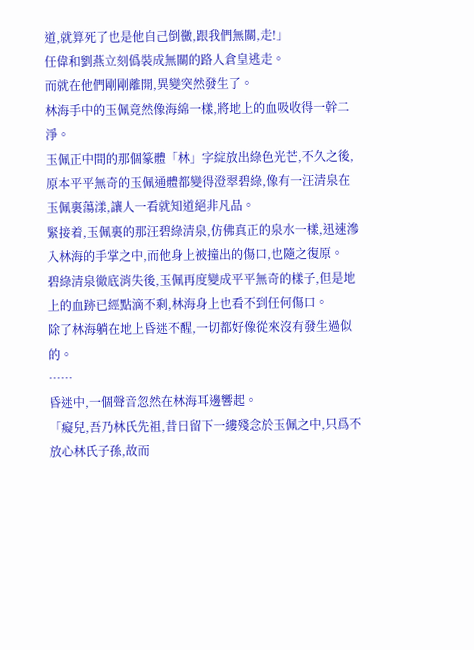道,就算死了也是他自己倒黴,跟我們無關,走!」
任偉和劉燕立刻僞裝成無關的路人倉皇逃走。
而就在他們剛剛離開,異變突然發生了。
林海手中的玉佩竟然像海綿一樣,將地上的血吸收得一幹二淨。
玉佩正中間的那個篆體「林」字綻放出綠色光芒,不久之後,原本平平無奇的玉佩通體都變得澄翠碧綠,像有一汪清泉在玉佩裏蕩漾,讓人一看就知道絕非凡品。
緊接着,玉佩裏的那汪碧綠清泉,仿佛真正的泉水一樣,迅速滲入林海的手掌之中,而他身上被撞出的傷口,也隨之復原。
碧綠清泉徹底消失後,玉佩再度變成平平無奇的樣子,但是地上的血跡已經點滴不剩,林海身上也看不到任何傷口。
除了林海躺在地上昏迷不醒,一切都好像從來沒有發生過似的。
……
昏迷中,一個聲音忽然在林海耳邊響起。
「癡兒,吾乃林氏先祖,昔日留下一縷殘念於玉佩之中,只爲不放心林氏子孫,故而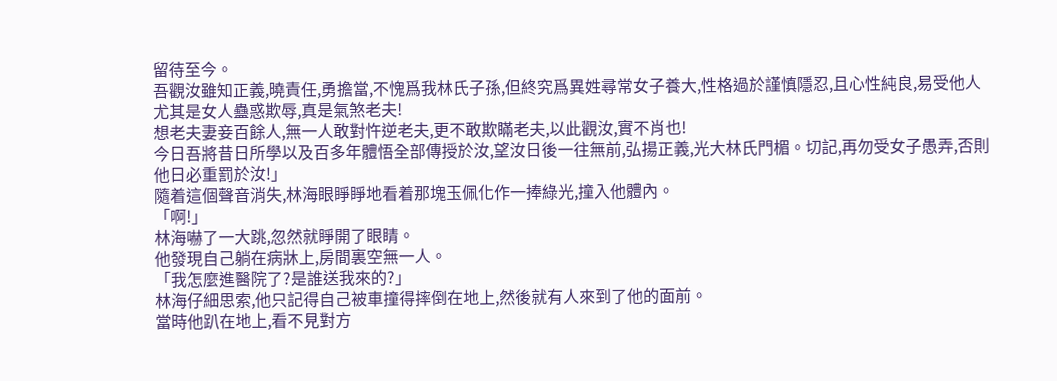留待至今。
吾觀汝雖知正義,曉責任,勇擔當,不愧爲我林氏子孫,但終究爲異姓尋常女子養大,性格過於謹慎隱忍,且心性純良,易受他人尤其是女人蠱惑欺辱,真是氣煞老夫!
想老夫妻妾百餘人,無一人敢對忤逆老夫,更不敢欺瞞老夫,以此觀汝,實不肖也!
今日吾將昔日所學以及百多年體悟全部傳授於汝,望汝日後一往無前,弘揚正義,光大林氏門楣。切記,再勿受女子愚弄,否則他日必重罰於汝!」
隨着這個聲音消失,林海眼睜睜地看着那塊玉佩化作一捧綠光,撞入他體內。
「啊!」
林海嚇了一大跳,忽然就睜開了眼睛。
他發現自己躺在病牀上,房間裏空無一人。
「我怎麼進醫院了?是誰送我來的?」
林海仔細思索,他只記得自己被車撞得摔倒在地上,然後就有人來到了他的面前。
當時他趴在地上,看不見對方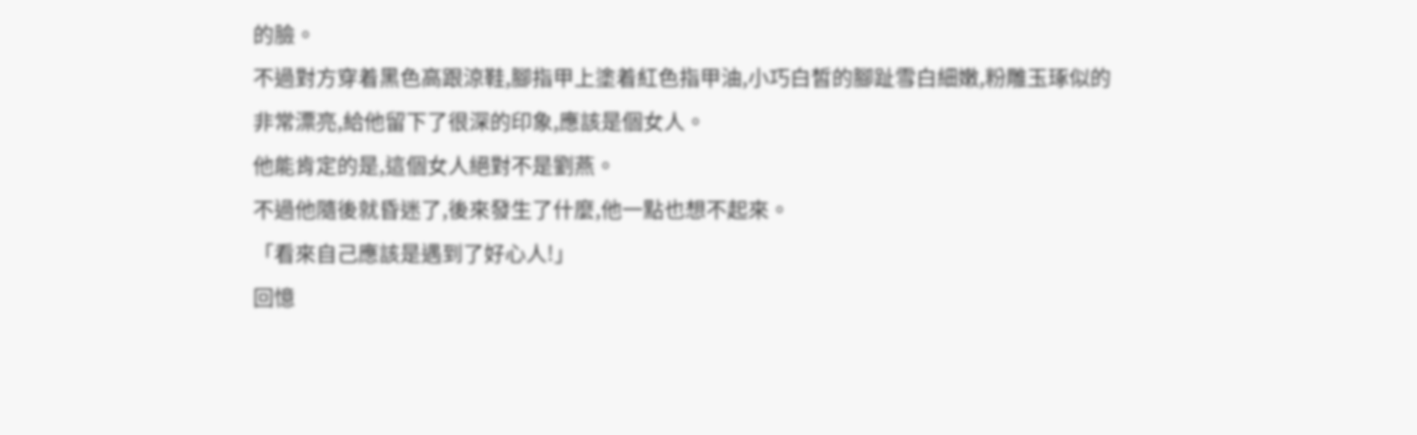的臉。
不過對方穿着黑色高跟涼鞋,腳指甲上塗着紅色指甲油,小巧白皙的腳趾雪白細嫩,粉雕玉琢似的非常漂亮,給他留下了很深的印象,應該是個女人。
他能肯定的是,這個女人絕對不是劉燕。
不過他隨後就昏迷了,後來發生了什麼,他一點也想不起來。
「看來自己應該是遇到了好心人!」
回憶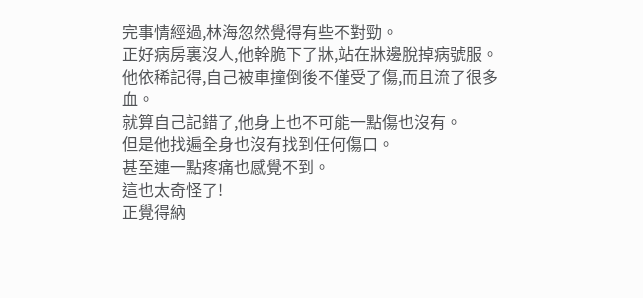完事情經過,林海忽然覺得有些不對勁。
正好病房裏沒人,他幹脆下了牀,站在牀邊脫掉病號服。
他依稀記得,自己被車撞倒後不僅受了傷,而且流了很多血。
就算自己記錯了,他身上也不可能一點傷也沒有。
但是他找遍全身也沒有找到任何傷口。
甚至連一點疼痛也感覺不到。
這也太奇怪了!
正覺得納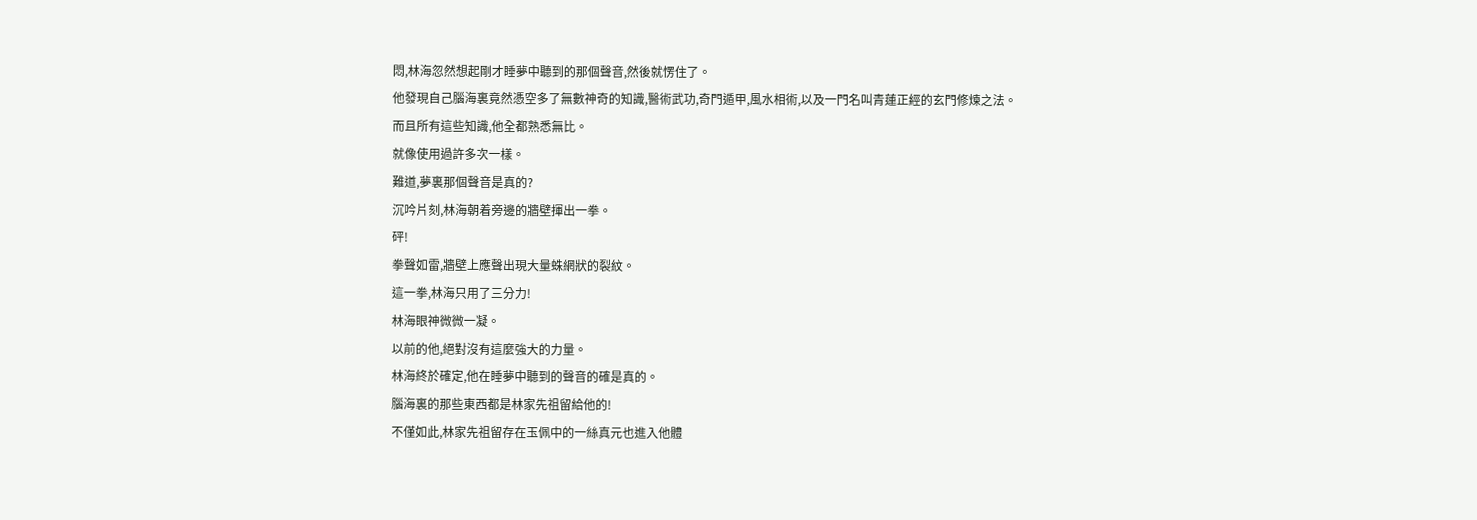悶,林海忽然想起剛才睡夢中聽到的那個聲音,然後就愣住了。
他發現自己腦海裏竟然憑空多了無數神奇的知識,醫術武功,奇門遁甲,風水相術,以及一門名叫青蓮正經的玄門修煉之法。
而且所有這些知識,他全都熟悉無比。
就像使用過許多次一樣。
難道,夢裏那個聲音是真的?
沉吟片刻,林海朝着旁邊的牆壁揮出一拳。
砰!
拳聲如雷,牆壁上應聲出現大量蛛網狀的裂紋。
這一拳,林海只用了三分力!
林海眼神微微一凝。
以前的他,絕對沒有這麼強大的力量。
林海終於確定,他在睡夢中聽到的聲音的確是真的。
腦海裏的那些東西都是林家先祖留給他的!
不僅如此,林家先祖留存在玉佩中的一絲真元也進入他體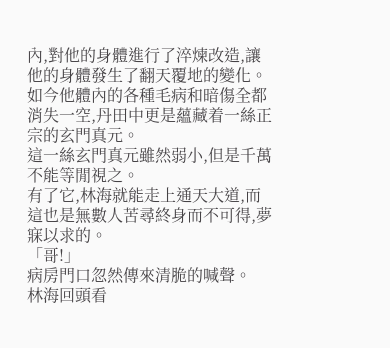內,對他的身體進行了淬煉改造,讓他的身體發生了翻天覆地的變化。
如今他體內的各種毛病和暗傷全都消失一空,丹田中更是蘊藏着一絲正宗的玄門真元。
這一絲玄門真元雖然弱小,但是千萬不能等閒視之。
有了它,林海就能走上通天大道,而這也是無數人苦尋終身而不可得,夢寐以求的。
「哥!」
病房門口忽然傳來清脆的喊聲。
林海回頭看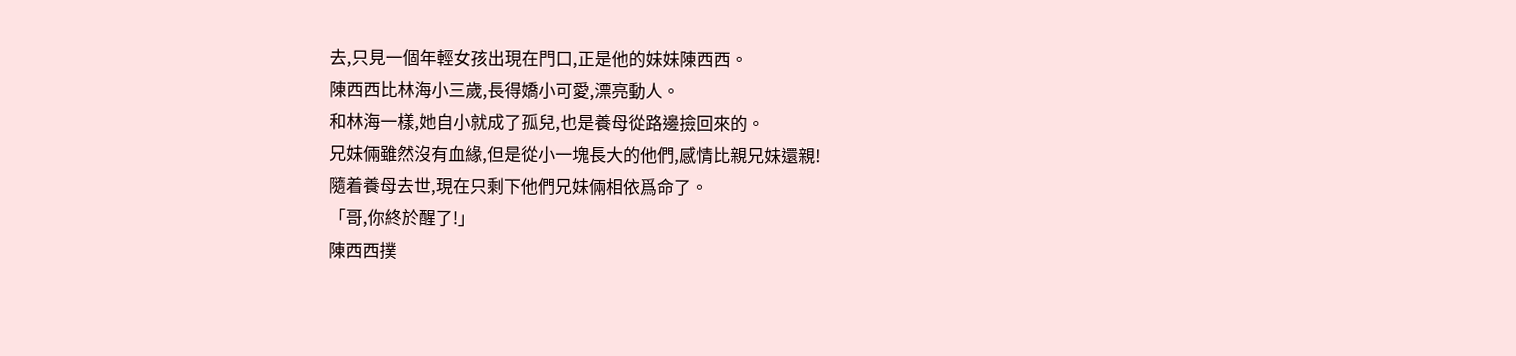去,只見一個年輕女孩出現在門口,正是他的妹妹陳西西。
陳西西比林海小三歲,長得嬌小可愛,漂亮動人。
和林海一樣,她自小就成了孤兒,也是養母從路邊撿回來的。
兄妹倆雖然沒有血緣,但是從小一塊長大的他們,感情比親兄妹還親!
隨着養母去世,現在只剩下他們兄妹倆相依爲命了。
「哥,你終於醒了!」
陳西西撲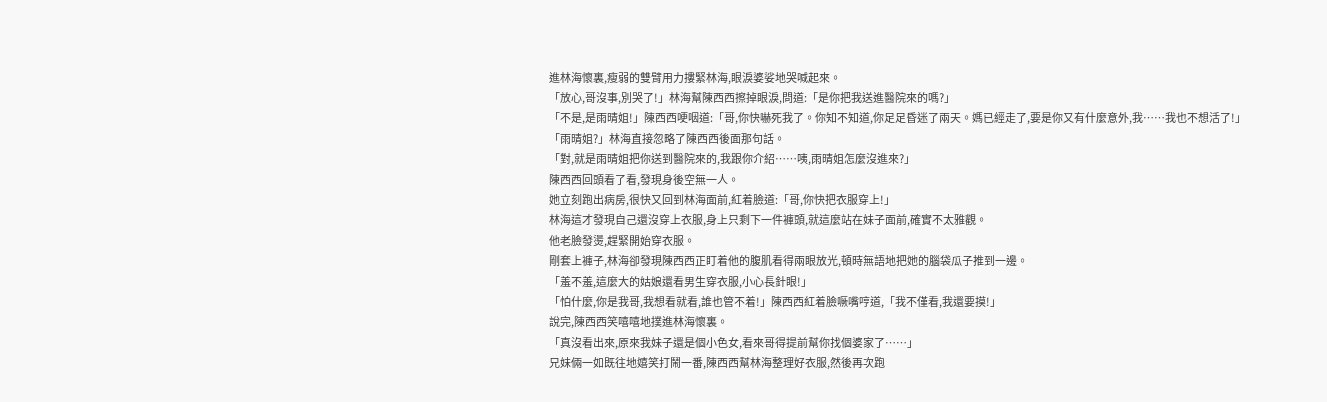進林海懷裏,瘦弱的雙臂用力摟緊林海,眼淚婆娑地哭喊起來。
「放心,哥沒事,別哭了!」林海幫陳西西擦掉眼淚,問道:「是你把我送進醫院來的嗎?」
「不是,是雨晴姐!」陳西西哽咽道:「哥,你快嚇死我了。你知不知道,你足足昏迷了兩天。媽已經走了,要是你又有什麼意外,我……我也不想活了!」
「雨晴姐?」林海直接忽略了陳西西後面那句話。
「對,就是雨晴姐把你送到醫院來的,我跟你介紹……咦,雨晴姐怎麼沒進來?」
陳西西回頭看了看,發現身後空無一人。
她立刻跑出病房,很快又回到林海面前,紅着臉道:「哥,你快把衣服穿上!」
林海這才發現自己還沒穿上衣服,身上只剩下一件褲頭,就這麼站在妹子面前,確實不太雅觀。
他老臉發燙,趕緊開始穿衣服。
剛套上褲子,林海卻發現陳西西正盯着他的腹肌看得兩眼放光,頓時無語地把她的腦袋瓜子推到一邊。
「羞不羞,這麼大的姑娘還看男生穿衣服,小心長針眼!」
「怕什麼,你是我哥,我想看就看,誰也管不着!」陳西西紅着臉噘嘴哼道,「我不僅看,我還要摸!」
說完,陳西西笑嘻嘻地撲進林海懷裏。
「真沒看出來,原來我妹子還是個小色女,看來哥得提前幫你找個婆家了……」
兄妹倆一如既往地嬉笑打鬧一番,陳西西幫林海整理好衣服,然後再次跑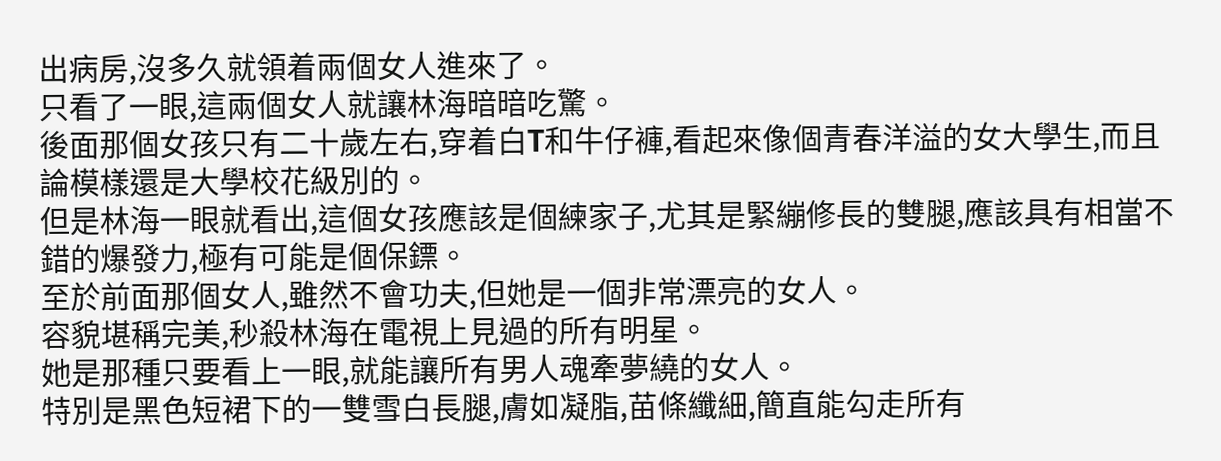出病房,沒多久就領着兩個女人進來了。
只看了一眼,這兩個女人就讓林海暗暗吃驚。
後面那個女孩只有二十歲左右,穿着白T和牛仔褲,看起來像個青春洋溢的女大學生,而且論模樣還是大學校花級別的。
但是林海一眼就看出,這個女孩應該是個練家子,尤其是緊繃修長的雙腿,應該具有相當不錯的爆發力,極有可能是個保鏢。
至於前面那個女人,雖然不會功夫,但她是一個非常漂亮的女人。
容貌堪稱完美,秒殺林海在電視上見過的所有明星。
她是那種只要看上一眼,就能讓所有男人魂牽夢繞的女人。
特別是黑色短裙下的一雙雪白長腿,膚如凝脂,苗條纖細,簡直能勾走所有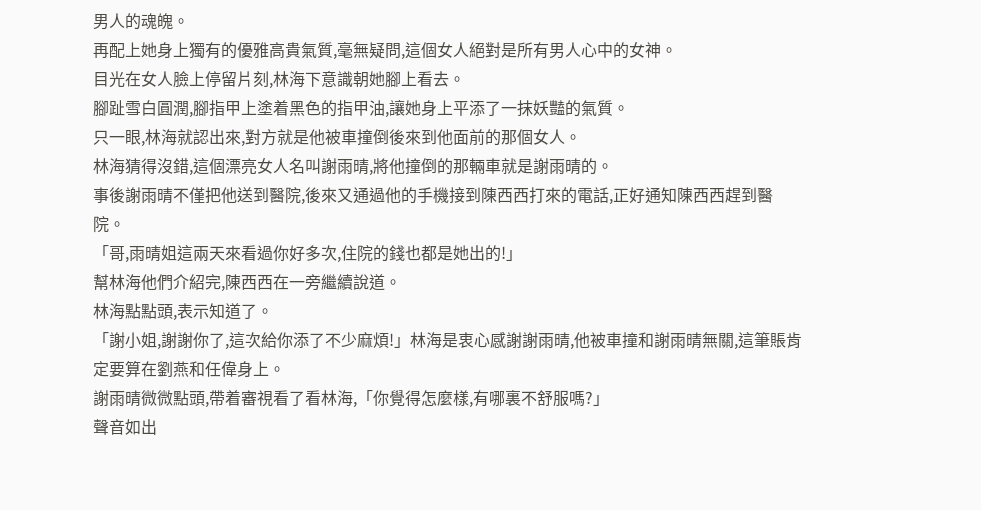男人的魂魄。
再配上她身上獨有的優雅高貴氣質,毫無疑問,這個女人絕對是所有男人心中的女神。
目光在女人臉上停留片刻,林海下意識朝她腳上看去。
腳趾雪白圓潤,腳指甲上塗着黑色的指甲油,讓她身上平添了一抹妖豔的氣質。
只一眼,林海就認出來,對方就是他被車撞倒後來到他面前的那個女人。
林海猜得沒錯,這個漂亮女人名叫謝雨晴,將他撞倒的那輛車就是謝雨晴的。
事後謝雨晴不僅把他送到醫院,後來又通過他的手機接到陳西西打來的電話,正好通知陳西西趕到醫院。
「哥,雨晴姐這兩天來看過你好多次,住院的錢也都是她出的!」
幫林海他們介紹完,陳西西在一旁繼續說道。
林海點點頭,表示知道了。
「謝小姐,謝謝你了,這次給你添了不少麻煩!」林海是衷心感謝謝雨晴,他被車撞和謝雨晴無關,這筆賬肯定要算在劉燕和任偉身上。
謝雨晴微微點頭,帶着審視看了看林海,「你覺得怎麼樣,有哪裏不舒服嗎?」
聲音如出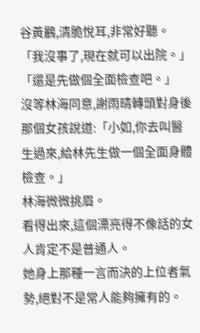谷黃鸝,清脆悅耳,非常好聽。
「我沒事了,現在就可以出院。」
「還是先做個全面檢查吧。」
沒等林海同意,謝雨晴轉頭對身後那個女孩說道:「小如,你去叫醫生過來,給林先生做一個全面身體檢查。」
林海微微挑眉。
看得出來,這個漂亮得不像話的女人肯定不是普通人。
她身上那種一言而決的上位者氣勢,絕對不是常人能夠擁有的。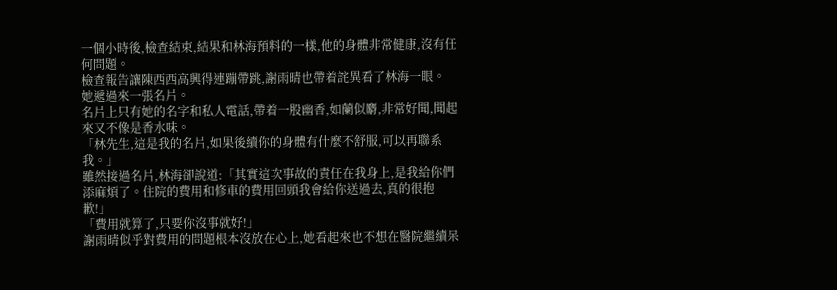一個小時後,檢查結束,結果和林海預料的一樣,他的身體非常健康,沒有任何問題。
檢查報告讓陳西西高興得連蹦帶跳,謝雨晴也帶着詫異看了林海一眼。
她遞過來一張名片。
名片上只有她的名字和私人電話,帶着一股幽香,如蘭似麝,非常好聞,聞起來又不像是香水味。
「林先生,這是我的名片,如果後續你的身體有什麼不舒服,可以再聯系我。」
雖然接過名片,林海卻說道:「其實這次事故的責任在我身上,是我給你們添麻煩了。住院的費用和修車的費用回頭我會給你送過去,真的很抱歉!」
「費用就算了,只要你沒事就好!」
謝雨晴似乎對費用的問題根本沒放在心上,她看起來也不想在醫院繼續呆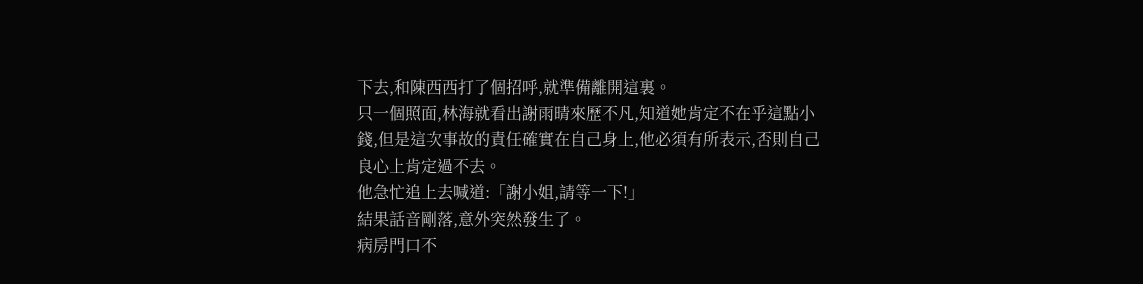下去,和陳西西打了個招呼,就準備離開這裏。
只一個照面,林海就看出謝雨晴來歷不凡,知道她肯定不在乎這點小錢,但是這次事故的責任確實在自己身上,他必須有所表示,否則自己良心上肯定過不去。
他急忙追上去喊道:「謝小姐,請等一下!」
結果話音剛落,意外突然發生了。
病房門口不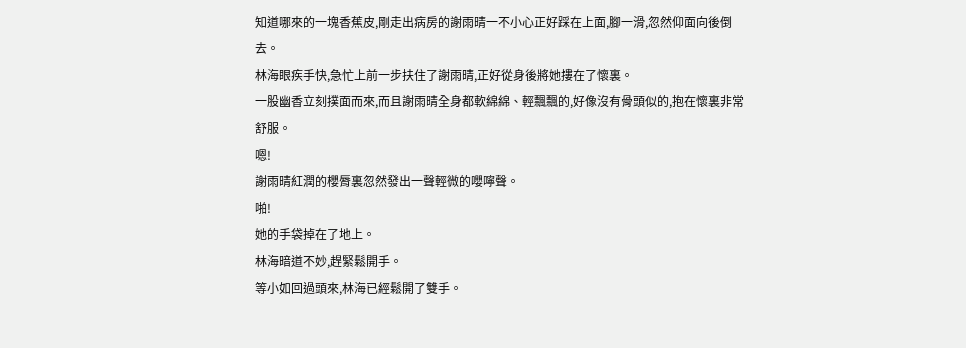知道哪來的一塊香蕉皮,剛走出病房的謝雨晴一不小心正好踩在上面,腳一滑,忽然仰面向後倒去。
林海眼疾手快,急忙上前一步扶住了謝雨晴,正好從身後將她摟在了懷裏。
一股幽香立刻撲面而來,而且謝雨晴全身都軟綿綿、輕飄飄的,好像沒有骨頭似的,抱在懷裏非常舒服。
嗯!
謝雨晴紅潤的櫻脣裏忽然發出一聲輕微的嚶嚀聲。
啪!
她的手袋掉在了地上。
林海暗道不妙,趕緊鬆開手。
等小如回過頭來,林海已經鬆開了雙手。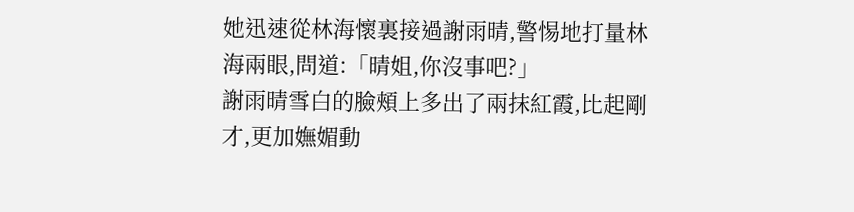她迅速從林海懷裏接過謝雨晴,警惕地打量林海兩眼,問道:「晴姐,你沒事吧?」
謝雨晴雪白的臉頰上多出了兩抹紅霞,比起剛才,更加嫵媚動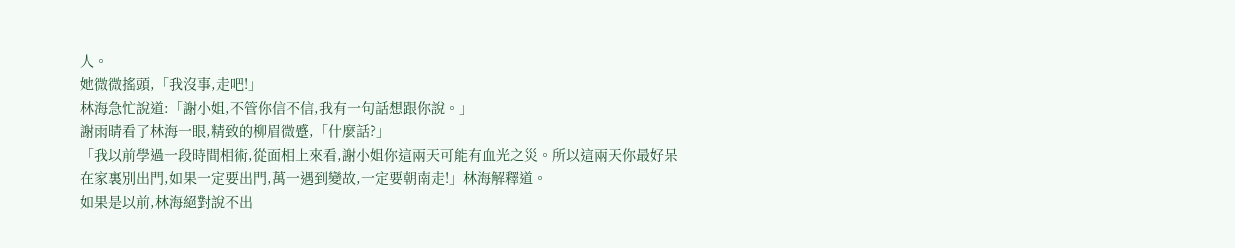人。
她微微搖頭,「我沒事,走吧!」
林海急忙說道:「謝小姐,不管你信不信,我有一句話想跟你說。」
謝雨晴看了林海一眼,精致的柳眉微蹙,「什麼話?」
「我以前學過一段時間相術,從面相上來看,謝小姐你這兩天可能有血光之災。所以這兩天你最好呆在家裏別出門,如果一定要出門,萬一遇到變故,一定要朝南走!」林海解釋道。
如果是以前,林海絕對說不出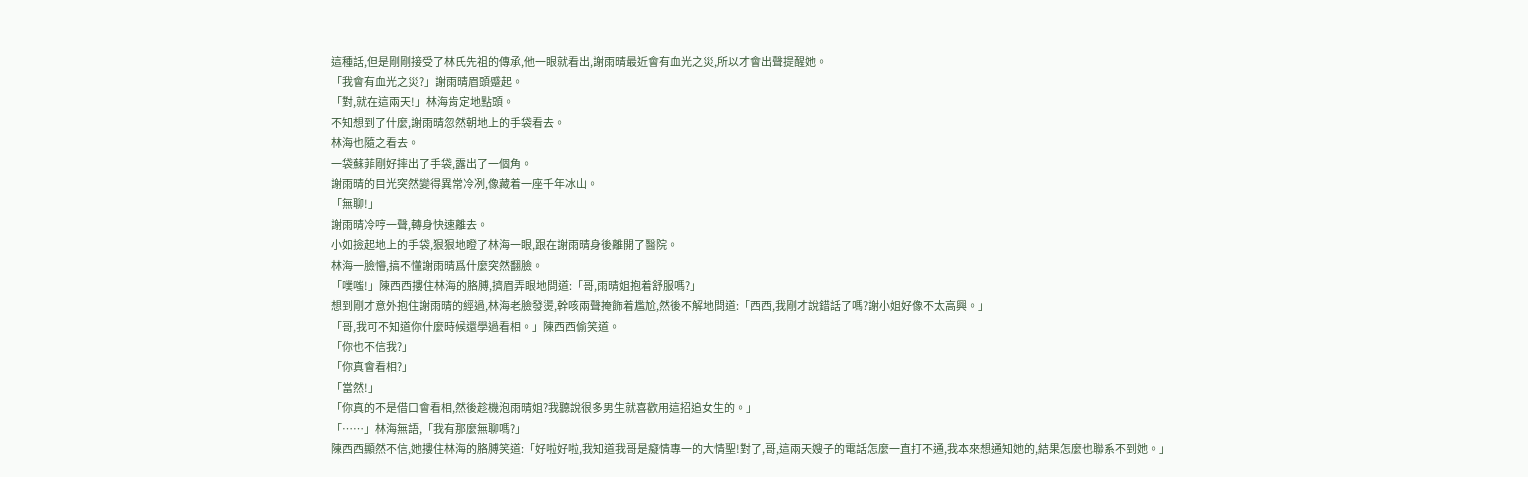這種話,但是剛剛接受了林氏先祖的傳承,他一眼就看出,謝雨晴最近會有血光之災,所以才會出聲提醒她。
「我會有血光之災?」謝雨晴眉頭蹙起。
「對,就在這兩天!」林海肯定地點頭。
不知想到了什麼,謝雨晴忽然朝地上的手袋看去。
林海也隨之看去。
一袋蘇菲剛好摔出了手袋,露出了一個角。
謝雨晴的目光突然變得異常冷冽,像藏着一座千年冰山。
「無聊!」
謝雨晴冷哼一聲,轉身快速離去。
小如撿起地上的手袋,狠狠地瞪了林海一眼,跟在謝雨晴身後離開了醫院。
林海一臉懵,搞不懂謝雨晴爲什麼突然翻臉。
「噗嗤!」陳西西摟住林海的胳膊,擠眉弄眼地問道:「哥,雨晴姐抱着舒服嗎?」
想到剛才意外抱住謝雨晴的經過,林海老臉發燙,幹咳兩聲掩飾着尷尬,然後不解地問道:「西西,我剛才說錯話了嗎?謝小姐好像不太高興。」
「哥,我可不知道你什麼時候還學過看相。」陳西西偷笑道。
「你也不信我?」
「你真會看相?」
「當然!」
「你真的不是借口會看相,然後趁機泡雨晴姐?我聽說很多男生就喜歡用這招追女生的。」
「……」林海無語,「我有那麼無聊嗎?」
陳西西顯然不信,她摟住林海的胳膊笑道:「好啦好啦,我知道我哥是癡情專一的大情聖!對了,哥,這兩天嫂子的電話怎麼一直打不通,我本來想通知她的,結果怎麼也聯系不到她。」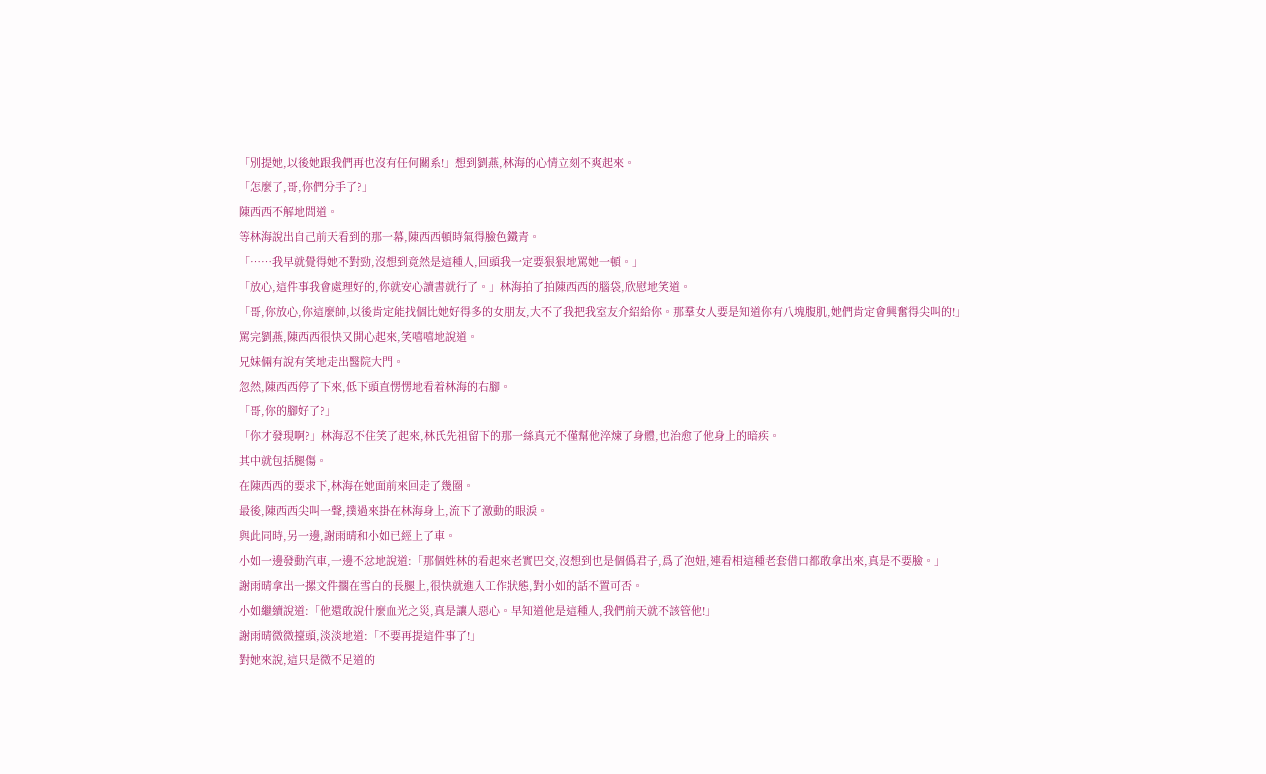「別提她,以後她跟我們再也沒有任何關系!」想到劉燕,林海的心情立刻不爽起來。
「怎麼了,哥,你們分手了?」
陳西西不解地問道。
等林海說出自己前天看到的那一幕,陳西西頓時氣得臉色鐵青。
「……我早就覺得她不對勁,沒想到竟然是這種人,回頭我一定要狠狠地罵她一頓。」
「放心,這件事我會處理好的,你就安心讀書就行了。」林海拍了拍陳西西的腦袋,欣慰地笑道。
「哥,你放心,你這麼帥,以後肯定能找個比她好得多的女朋友,大不了我把我室友介紹給你。那羣女人要是知道你有八塊腹肌,她們肯定會興奮得尖叫的!」
罵完劉燕,陳西西很快又開心起來,笑嘻嘻地說道。
兄妹倆有說有笑地走出醫院大門。
忽然,陳西西停了下來,低下頭直愣愣地看着林海的右腳。
「哥,你的腳好了?」
「你才發現啊?」林海忍不住笑了起來,林氏先祖留下的那一絲真元不僅幫他淬煉了身體,也治愈了他身上的暗疾。
其中就包括腿傷。
在陳西西的要求下,林海在她面前來回走了幾圈。
最後,陳西西尖叫一聲,撲過來掛在林海身上,流下了激動的眼淚。
與此同時,另一邊,謝雨晴和小如已經上了車。
小如一邊發動汽車,一邊不忿地說道:「那個姓林的看起來老實巴交,沒想到也是個僞君子,爲了泡妞,連看相這種老套借口都敢拿出來,真是不要臉。」
謝雨晴拿出一摞文件擱在雪白的長腿上,很快就進入工作狀態,對小如的話不置可否。
小如繼續說道:「他還敢說什麼血光之災,真是讓人惡心。早知道他是這種人,我們前天就不該管他!」
謝雨晴微微擡頭,淡淡地道:「不要再提這件事了!」
對她來說,這只是微不足道的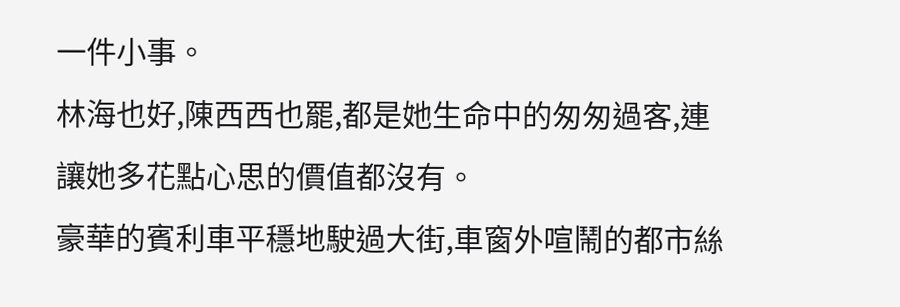一件小事。
林海也好,陳西西也罷,都是她生命中的匆匆過客,連讓她多花點心思的價值都沒有。
豪華的賓利車平穩地駛過大街,車窗外喧鬧的都市絲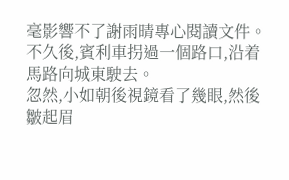毫影響不了謝雨晴專心閱讀文件。
不久後,賓利車拐過一個路口,沿着馬路向城東駛去。
忽然,小如朝後視鏡看了幾眼,然後皺起眉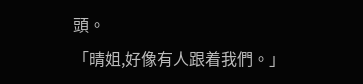頭。
「晴姐,好像有人跟着我們。」